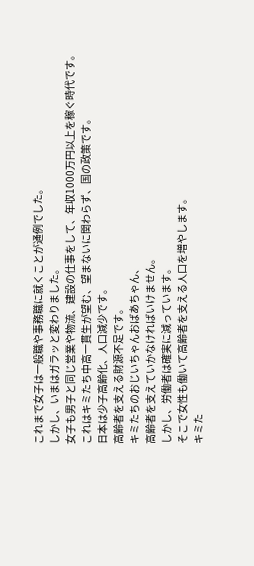これまで女子は一般職や事務職に就くことが通例でした。
しかし、いまはガラッと変わりました。
女子も男子と同じ営業や物流、建設の仕事をして、年収1000万円以上を稼ぐ時代です。
これはキミたち中高一貫生が望む、望まないに関わらず、国の政策です。
日本は少子高齢化、人口減少です。
高齢者を支える財源不足です。
キミたちのおじいちゃんおばあちゃん、
高齢者を支えていかなければいけません。
しかし、労働者は確実に減っています。
そこで女性も働いて高齢者を支える人口を増やします。
キミた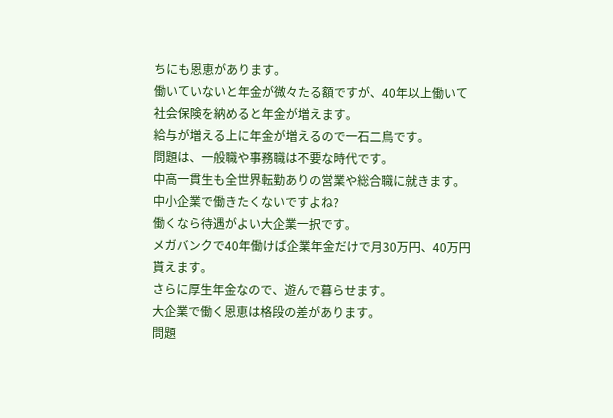ちにも恩恵があります。
働いていないと年金が微々たる額ですが、40年以上働いて社会保険を納めると年金が増えます。
給与が増える上に年金が増えるので一石二鳥です。
問題は、一般職や事務職は不要な時代です。
中高一貫生も全世界転勤ありの営業や総合職に就きます。
中小企業で働きたくないですよね?
働くなら待遇がよい大企業一択です。
メガバンクで40年働けば企業年金だけで月30万円、40万円貰えます。
さらに厚生年金なので、遊んで暮らせます。
大企業で働く恩恵は格段の差があります。
問題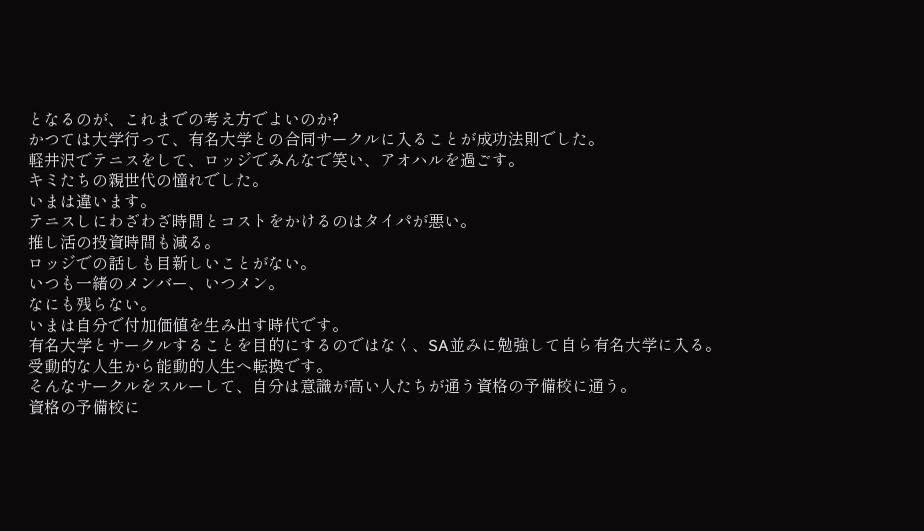となるのが、これまでの考え方でよいのか?
かつては大学行って、有名大学との合同サークルに入ることが成功法則でした。
軽井沢でテニスをして、ロッジでみんなで笑い、アオハルを過ごす。
キミたちの親世代の憧れでした。
いまは違います。
テニスしにわざわざ時間とコストをかけるのはタイパが悪い。
推し活の投資時間も減る。
ロッジでの話しも目新しいことがない。
いつも一緒のメンバー、いつメン。
なにも残らない。
いまは自分で付加価値を生み出す時代です。
有名大学とサークルすることを目的にするのではなく、SA並みに勉強して自ら有名大学に入る。
受動的な人生から能動的人生へ転換です。
そんなサークルをスルーして、自分は意識が高い人たちが通う資格の予備校に通う。
資格の予備校に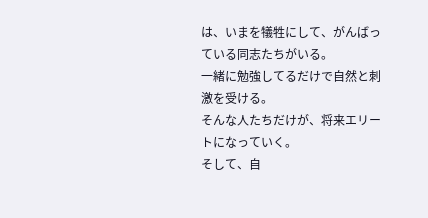は、いまを犠牲にして、がんばっている同志たちがいる。
一緒に勉強してるだけで自然と刺激を受ける。
そんな人たちだけが、将来エリートになっていく。
そして、自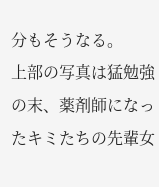分もそうなる。
上部の写真は猛勉強の末、薬剤師になったキミたちの先輩女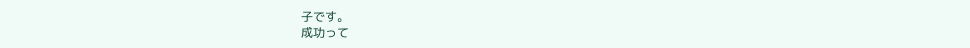子です。
成功って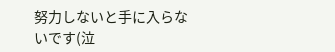努力しないと手に入らないです(泣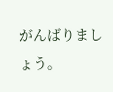がんばりましょう。